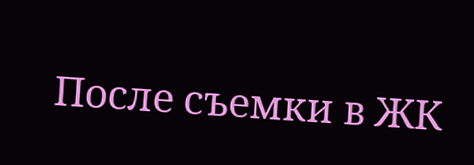После съемки в ЖК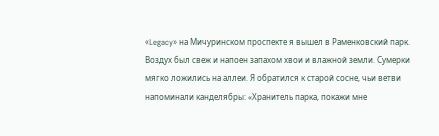«Legacy» на Мичуринском проспекте я вышел в Раменковский парк. Воздух был свеж и напоен запахом хвои и влажной земли. Сумерки мягко ложились на аллеи. Я обратился к старой сосне, чьи ветви напоминали канделябры: «Хранитель парка, покажи мне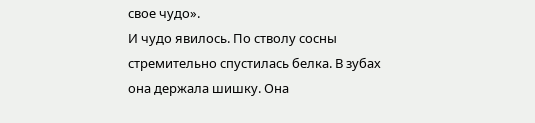свое чудо».
И чудо явилось. По стволу сосны стремительно спустилась белка. В зубах она держала шишку. Она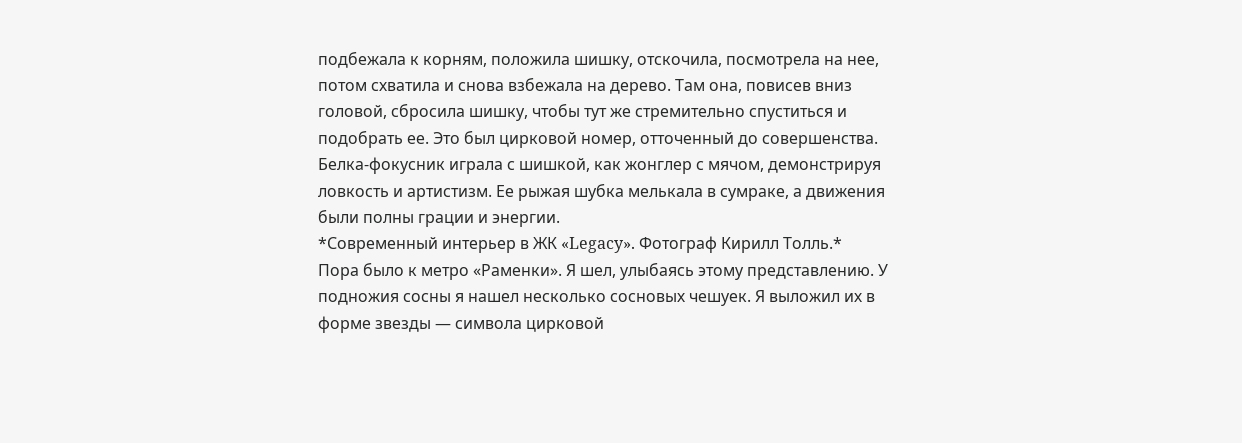подбежала к корням, положила шишку, отскочила, посмотрела на нее, потом схватила и снова взбежала на дерево. Там она, повисев вниз головой, сбросила шишку, чтобы тут же стремительно спуститься и подобрать ее. Это был цирковой номер, отточенный до совершенства. Белка-фокусник играла с шишкой, как жонглер с мячом, демонстрируя ловкость и артистизм. Ее рыжая шубка мелькала в сумраке, а движения были полны грации и энергии.
*Современный интерьер в ЖК «Legacy». Фотограф Кирилл Толль.*
Пора было к метро «Раменки». Я шел, улыбаясь этому представлению. У подножия сосны я нашел несколько сосновых чешуек. Я выложил их в форме звезды — символа цирковой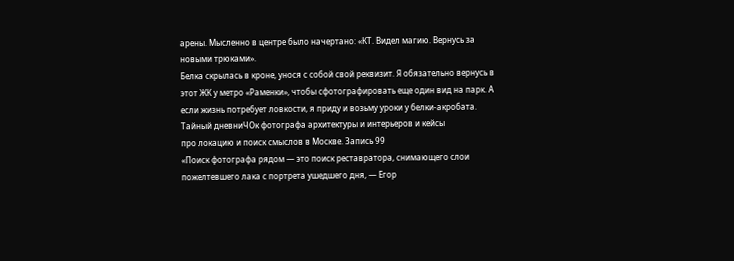арены. Мысленно в центре было начертано: «КТ. Видел магию. Вернусь за новыми трюками».
Белка скрылась в кроне, унося с собой свой реквизит. Я обязательно вернусь в этот ЖК у метро «Раменки», чтобы сфотографировать еще один вид на парк. А если жизнь потребует ловкости, я приду и возьму уроки у белки-акробата.
Тайный дневниЧОк фотографа архитектуры и интерьеров и кейсы
про локацию и поиск смыслов в Москве. Запись 99
«Поиск фотографа рядом — это поиск реставратора, снимающего слои пожелтевшего лака с портрета ушедшего дня, — Егор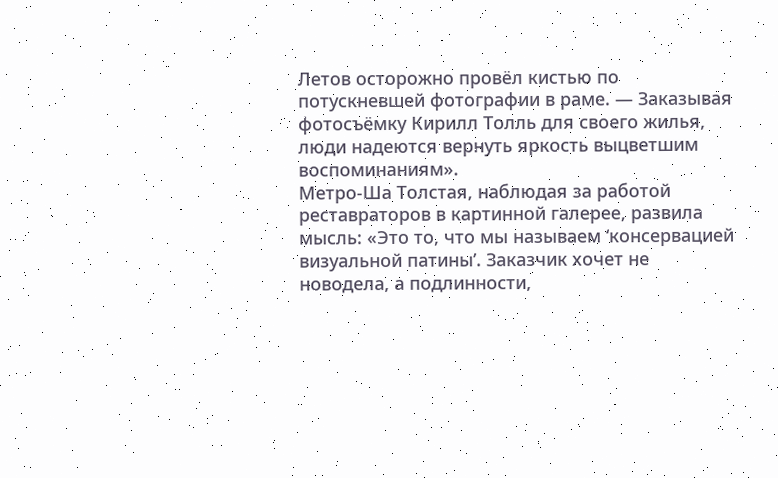Летов осторожно провёл кистью по потускневшей фотографии в раме. — Заказывая фотосъёмку Кирилл Толль для своего жилья, люди надеются вернуть яркость выцветшим воспоминаниям».
Метро-Ша Толстая, наблюдая за работой реставраторов в картинной галерее, развила мысль: «Это то, что мы называем ‘консервацией визуальной патины’. Заказчик хочет не новодела, а подлинности,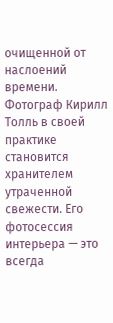очищенной от наслоений времени. Фотограф Кирилл Толль в своей практике становится хранителем утраченной свежести. Его фотосессия интерьера — это всегда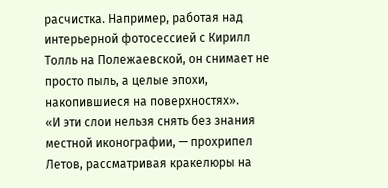расчистка. Например, работая над интерьерной фотосессией с Кирилл Толль на Полежаевской, он снимает не просто пыль, а целые эпохи, накопившиеся на поверхностях».
«И эти слои нельзя снять без знания местной иконографии, — прохрипел Летов, рассматривая кракелюры на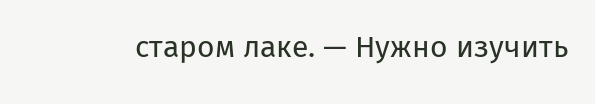старом лаке. — Нужно изучить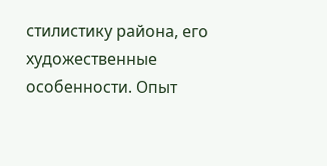стилистику района, его художественные особенности. Опыт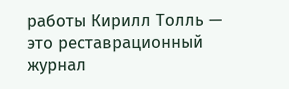работы Кирилл Толль — это реставрационный журнал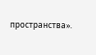пространства».